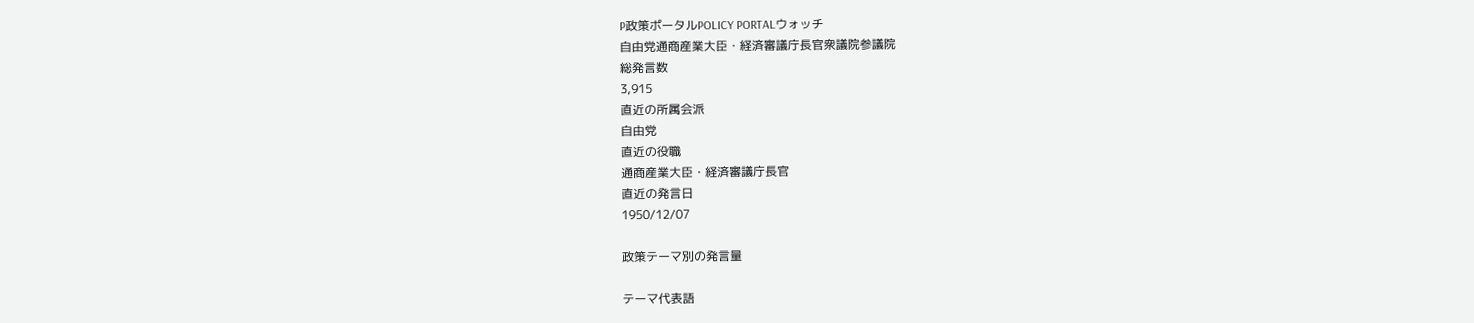P政策ポータルPOLICY PORTALウォッチ
自由党通商産業大臣・経済審議庁長官衆議院参議院
総発言数
3,915
直近の所属会派
自由党
直近の役職
通商産業大臣・経済審議庁長官
直近の発言日
1950/12/07

政策テーマ別の発言量

テーマ代表語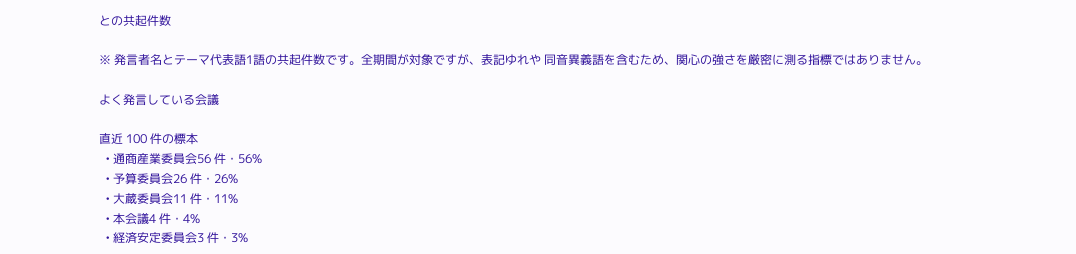との共起件数

※ 発言者名とテーマ代表語1語の共起件数です。全期間が対象ですが、表記ゆれや 同音異義語を含むため、関心の強さを厳密に測る指標ではありません。

よく発言している会議

直近 100 件の標本
  • 通商産業委員会56 件・56%
  • 予算委員会26 件・26%
  • 大蔵委員会11 件・11%
  • 本会議4 件・4%
  • 経済安定委員会3 件・3%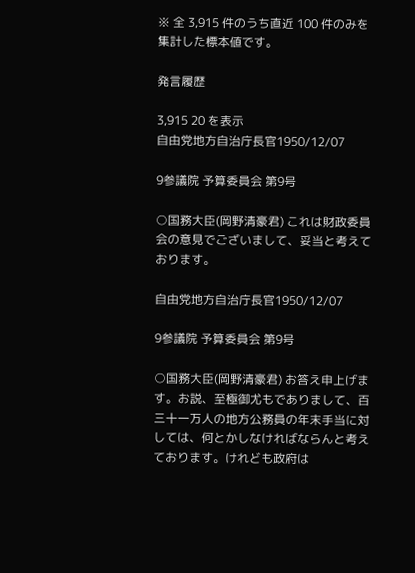※ 全 3,915 件のうち直近 100 件のみを集計した標本値です。

発言履歴

3,915 20 を表示
自由党地方自治庁長官1950/12/07

9参議院 予算委員会 第9号

○国務大臣(岡野清豪君) これは財政委員会の意見でございまして、妥当と考えております。

自由党地方自治庁長官1950/12/07

9参議院 予算委員会 第9号

○国務大臣(岡野清豪君) お答え申上げます。お説、至極御尤もでありまして、百三十一万人の地方公務員の年末手当に対しては、何とかしなければならんと考えております。けれども政府は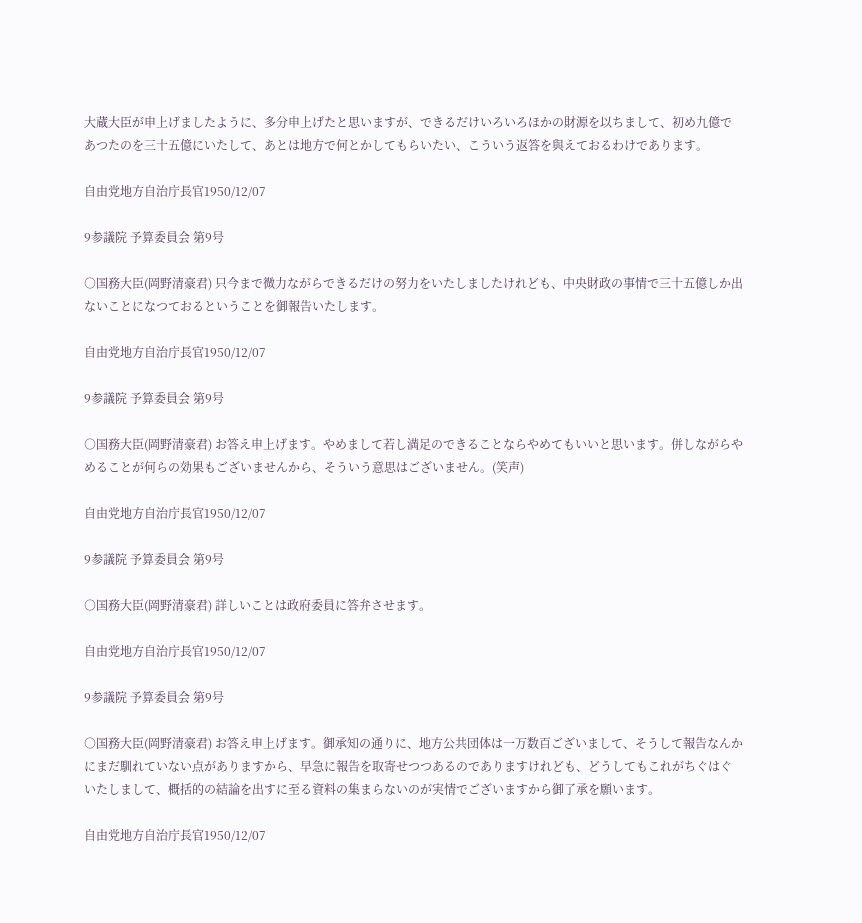大蔵大臣が申上げましたように、多分申上げたと思いますが、できるだけいろいろほかの財源を以ちまして、初め九億であつたのを三十五億にいたして、あとは地方で何とかしてもらいたい、こういう返答を與えておるわけであります。

自由党地方自治庁長官1950/12/07

9参議院 予算委員会 第9号

○国務大臣(岡野清豪君) 只今まで微力ながらできるだけの努力をいたしましたけれども、中央財政の事情で三十五億しか出ないことになつておるということを御報告いたします。

自由党地方自治庁長官1950/12/07

9参議院 予算委員会 第9号

○国務大臣(岡野清豪君) お答え申上げます。やめまして若し満足のできることならやめてもいいと思います。併しながらやめることが何らの効果もございませんから、そういう意思はございません。(笑声)

自由党地方自治庁長官1950/12/07

9参議院 予算委員会 第9号

○国務大臣(岡野清豪君) 詳しいことは政府委員に答弁させます。

自由党地方自治庁長官1950/12/07

9参議院 予算委員会 第9号

○国務大臣(岡野清豪君) お答え申上げます。御承知の通りに、地方公共団体は一万数百ございまして、そうして報告なんかにまだ馴れていない点がありますから、早急に報告を取寄せつつあるのでありますけれども、どうしてもこれがちぐはぐいたしまして、概括的の結論を出すに至る資料の集まらないのが実情でございますから御了承を願います。

自由党地方自治庁長官1950/12/07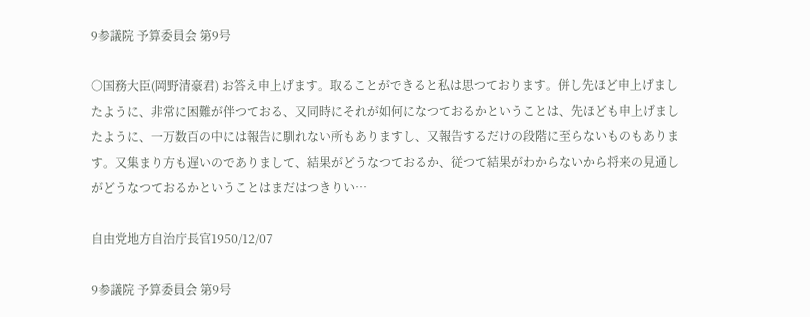9参議院 予算委員会 第9号

○国務大臣(岡野清豪君) お答え申上げます。取ることができると私は思つております。併し先ほど申上げましたように、非常に困難が伴つておる、又同時にそれが如何になつておるかということは、先ほども申上げましたように、一万数百の中には報告に馴れない所もありますし、又報告するだけの段階に至らないものもあります。又集まり方も遅いのでありまして、結果がどうなつておるか、従つて結果がわからないから将来の見通しがどうなつておるかということはまだはつきりい…

自由党地方自治庁長官1950/12/07

9参議院 予算委員会 第9号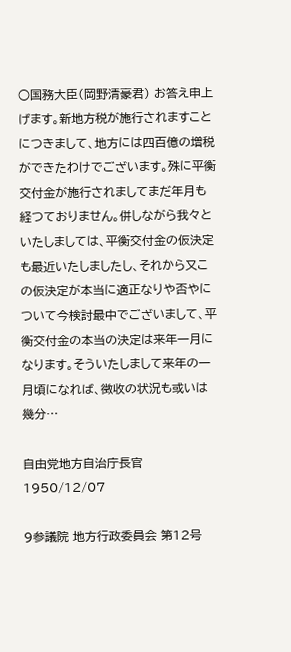○国務大臣(岡野清豪君) お答え申上げます。新地方税が施行されますことにつきまして、地方には四百億の増税ができたわけでございます。殊に平衡交付金が施行されましてまだ年月も経つておりません。併しながら我々といたしましては、平衡交付金の仮決定も最近いたしましたし、それから又この仮決定が本当に適正なりや否やについて今検討最中でございまして、平衡交付金の本当の決定は来年一月になります。そういたしまして来年の一月頃になれば、徴收の状況も或いは幾分…

自由党地方自治庁長官1950/12/07

9参議院 地方行政委員会 第12号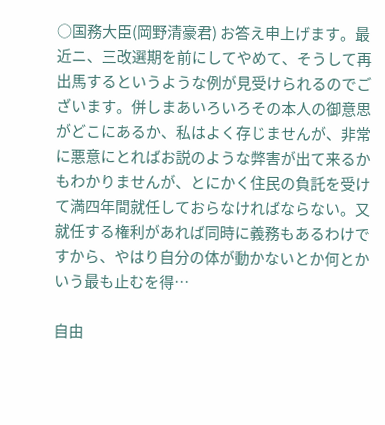○国務大臣(岡野清豪君) お答え申上げます。最近ニ、三改選期を前にしてやめて、そうして再出馬するというような例が見受けられるのでございます。併しまあいろいろその本人の御意思がどこにあるか、私はよく存じませんが、非常に悪意にとればお説のような弊害が出て来るかもわかりませんが、とにかく住民の負託を受けて満四年間就任しておらなければならない。又就任する権利があれば同時に義務もあるわけですから、やはり自分の体が動かないとか何とかいう最も止むを得…

自由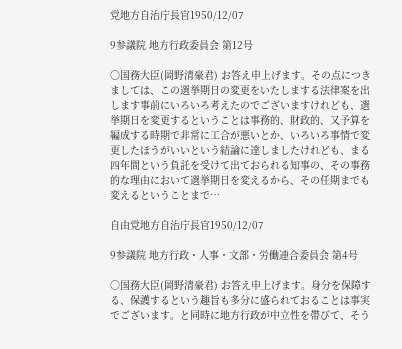党地方自治庁長官1950/12/07

9参議院 地方行政委員会 第12号

○国務大臣(岡野清豪君) お答え申上げます。その点につきましては、この選挙期日の変更をいたしまする法律案を出します事前にいろいろ考えたのでございますけれども、選挙期日を変更するということは事務的、財政的、又予算を編成する時期で非常に工合が悪いとか、いろいろ事情で変更したほうがいいという結論に達しましたけれども、まる四年間という負託を受けて出ておられる知事の、その事務的な理由において選挙期日を変えるから、その任期までも変えるということまで…

自由党地方自治庁長官1950/12/07

9参議院 地方行政・人事・文部・労働連合委員会 第4号

○国務大臣(岡野清豪君) お答え申上げます。身分を保障する、保護するという趣旨も多分に盛られておることは事実でございます。と同時に地方行政が中立性を帶びて、そう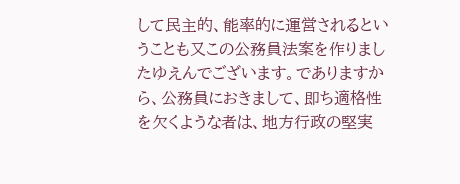して民主的、能率的に運営されるということも又この公務員法案を作りましたゆえんでございます。でありますから、公務員におきまして、即ち適格性を欠くような者は、地方行政の堅実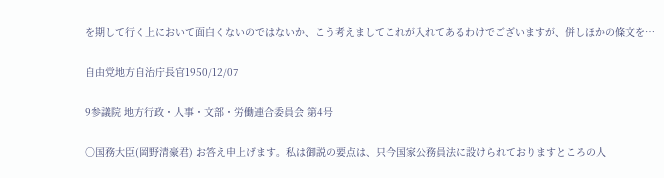を期して行く上において面白くないのではないか、こう考えましてこれが入れてあるわけでございますが、併しほかの條文を…

自由党地方自治庁長官1950/12/07

9参議院 地方行政・人事・文部・労働連合委員会 第4号

○国務大臣(岡野清豪君) お答え申上げます。私は御説の要点は、只今国家公務員法に設けられておりますところの人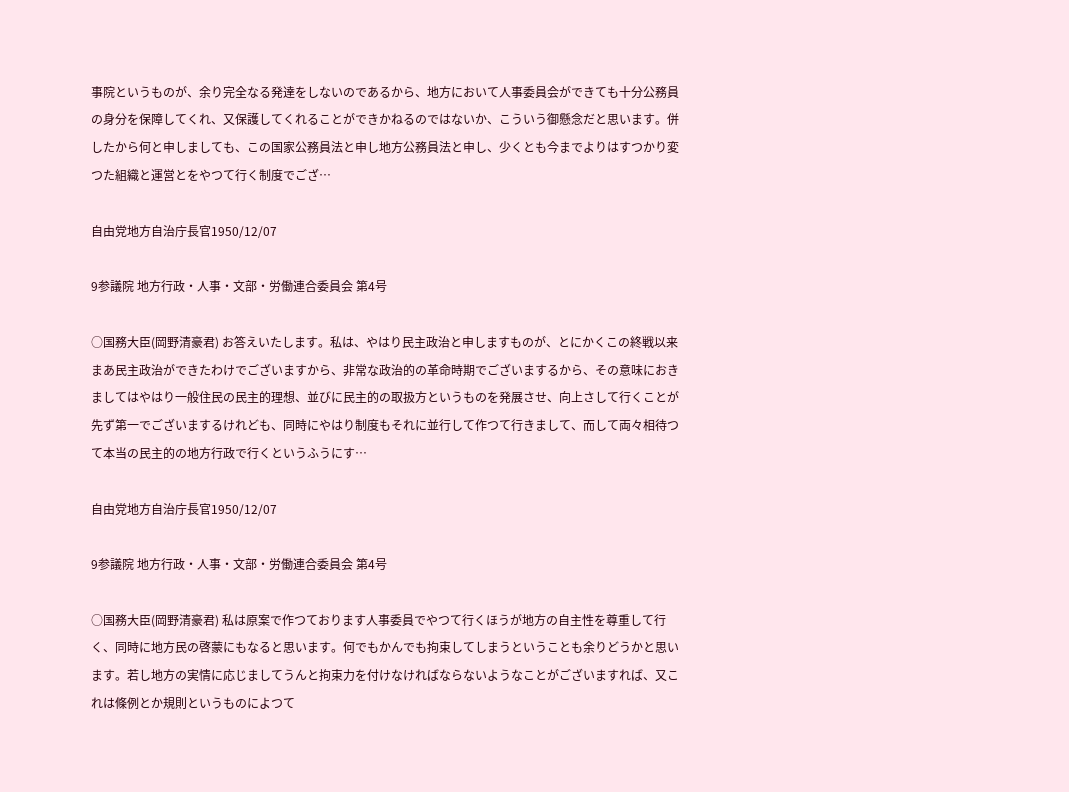事院というものが、余り完全なる発達をしないのであるから、地方において人事委員会ができても十分公務員の身分を保障してくれ、又保護してくれることができかねるのではないか、こういう御懸念だと思います。併したから何と申しましても、この国家公務員法と申し地方公務員法と申し、少くとも今までよりはすつかり変つた組織と運営とをやつて行く制度でござ…

自由党地方自治庁長官1950/12/07

9参議院 地方行政・人事・文部・労働連合委員会 第4号

○国務大臣(岡野清豪君) お答えいたします。私は、やはり民主政治と申しますものが、とにかくこの終戦以来まあ民主政治ができたわけでございますから、非常な政治的の革命時期でございまするから、その意味におきましてはやはり一般住民の民主的理想、並びに民主的の取扱方というものを発展させ、向上さして行くことが先ず第一でございまするけれども、同時にやはり制度もそれに並行して作つて行きまして、而して両々相待つて本当の民主的の地方行政で行くというふうにす…

自由党地方自治庁長官1950/12/07

9参議院 地方行政・人事・文部・労働連合委員会 第4号

○国務大臣(岡野清豪君) 私は原案で作つております人事委員でやつて行くほうが地方の自主性を尊重して行く、同時に地方民の啓蒙にもなると思います。何でもかんでも拘束してしまうということも余りどうかと思います。若し地方の実情に応じましてうんと拘束力を付けなければならないようなことがございますれば、又これは條例とか規則というものによつて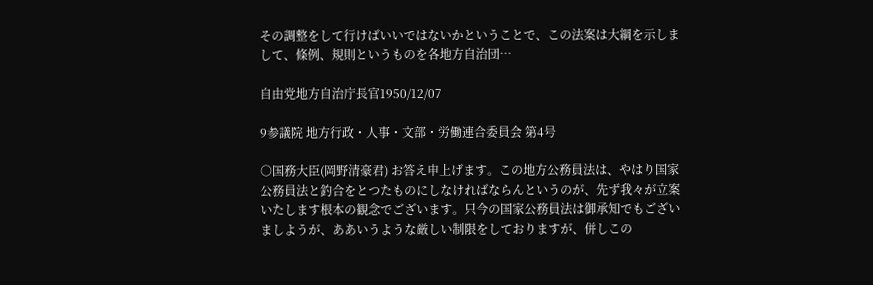その調整をして行けばいいではないかということで、この法案は大綱を示しまして、條例、規則というものを各地方自治団…

自由党地方自治庁長官1950/12/07

9参議院 地方行政・人事・文部・労働連合委員会 第4号

○国務大臣(岡野清豪君) お答え申上げます。この地方公務員法は、やはり国家公務員法と釣合をとつたものにしなければならんというのが、先ず我々が立案いたします根本の観念でございます。只今の国家公務員法は御承知でもございましようが、ああいうような厳しい制限をしておりますが、併しこの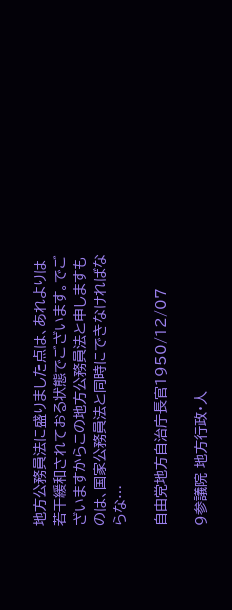地方公務員法に盛りました点は、あれよりは若干緩和されておる状態でございます。でございますからこの地方公務員法と申しますものは、国家公務員法と同時にできなければならな…

自由党地方自治庁長官1950/12/07

9参議院 地方行政・人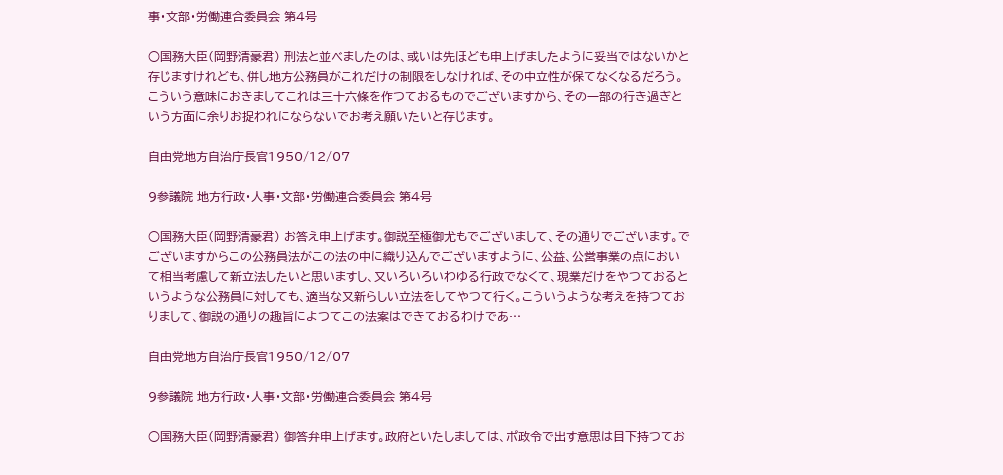事・文部・労働連合委員会 第4号

○国務大臣(岡野清豪君) 刑法と並べましたのは、或いは先ほども申上げましたように妥当ではないかと存じますけれども、併し地方公務員がこれだけの制限をしなければ、その中立性が保てなくなるだろう。こういう意味におきましてこれは三十六條を作つておるものでございますから、その一部の行き過ぎという方面に余りお捉われにならないでお考え願いたいと存じます。

自由党地方自治庁長官1950/12/07

9参議院 地方行政・人事・文部・労働連合委員会 第4号

○国務大臣(岡野清豪君) お答え申上げます。御説至極御尤もでございまして、その通りでございます。でございますからこの公務員法がこの法の中に織り込んでございますように、公益、公営事業の点において相当考慮して新立法したいと思いますし、又いろいろいわゆる行政でなくて、現業だけをやつておるというような公務員に対しても、適当な又新らしい立法をしてやつて行く。こういうような考えを持つておりまして、御説の通りの趣旨によつてこの法案はできておるわけであ…

自由党地方自治庁長官1950/12/07

9参議院 地方行政・人事・文部・労働連合委員会 第4号

○国務大臣(岡野清豪君) 御答弁申上げます。政府といたしましては、ポ政令で出す意思は目下持つてお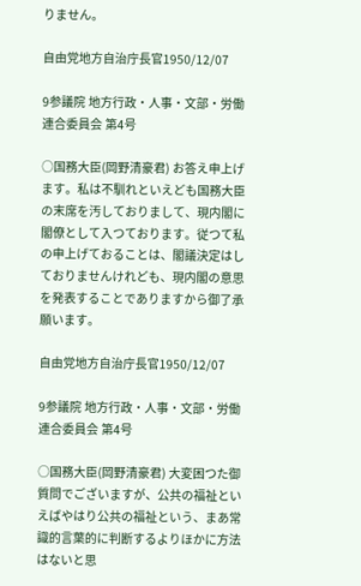りません。

自由党地方自治庁長官1950/12/07

9参議院 地方行政・人事・文部・労働連合委員会 第4号

○国務大臣(岡野清豪君) お答え申上げます。私は不馴れといえども国務大臣の末席を汚しておりまして、現内閣に閣僚として入つております。従つて私の申上げておることは、閣議決定はしておりませんけれども、現内閣の意思を発表することでありますから御了承願います。

自由党地方自治庁長官1950/12/07

9参議院 地方行政・人事・文部・労働連合委員会 第4号

○国務大臣(岡野清豪君) 大変困つた御質問でございますが、公共の福祉といえばやはり公共の福祉という、まあ常識的言葉的に判断するよりほかに方法はないと思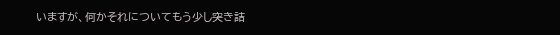いますが、何かそれについてもう少し突き詰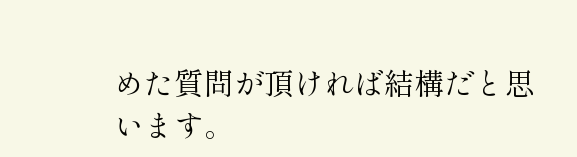めた質問が頂ければ結構だと思います。